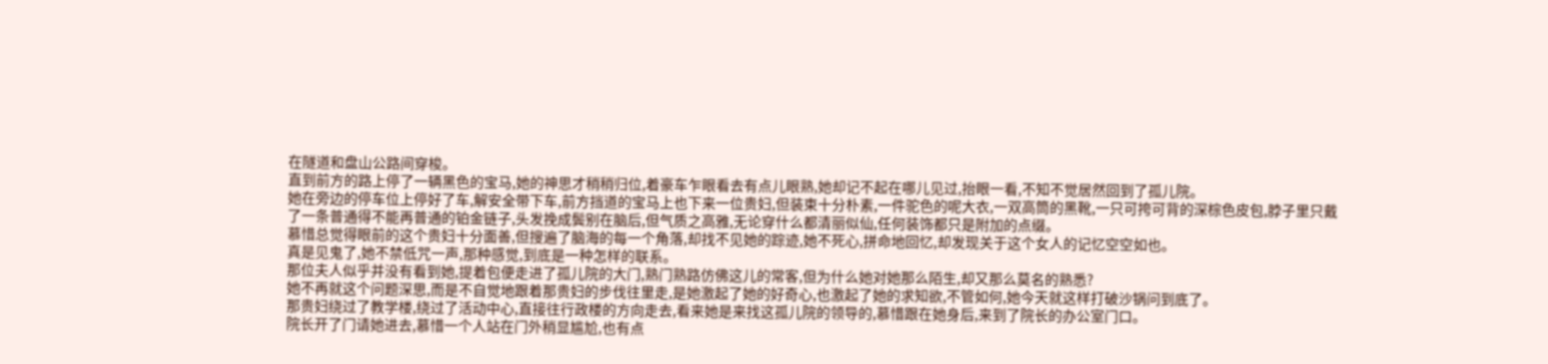在隧道和盘山公路间穿梭。
直到前方的路上停了一辆黑色的宝马,她的神思才稍稍归位,着豪车乍眼看去有点儿眼熟,她却记不起在哪儿见过,抬眼一看,不知不觉居然回到了孤儿院。
她在旁边的停车位上停好了车,解安全带下车,前方挡道的宝马上也下来一位贵妇,但装束十分朴素,一件驼色的呢大衣,一双高筒的黑靴,一只可挎可背的深棕色皮包,脖子里只戴了一条普通得不能再普通的铂金链子,头发挽成鬓别在脑后,但气质之高雅,无论穿什么都清丽似仙,任何装饰都只是附加的点缀。
慕惜总觉得眼前的这个贵妇十分面善,但搜遍了脑海的每一个角落,却找不见她的踪迹,她不死心,拼命地回忆,却发现关于这个女人的记忆空空如也。
真是见鬼了,她不禁低咒一声,那种感觉,到底是一种怎样的联系。
那位夫人似乎并没有看到她,提着包便走进了孤儿院的大门,熟门熟路仿佛这儿的常客,但为什么她对她那么陌生,却又那么莫名的熟悉?
她不再就这个问题深思,而是不自觉地跟着那贵妇的步伐往里走,是她激起了她的好奇心,也激起了她的求知欲,不管如何,她今天就这样打破沙锅问到底了。
那贵妇绕过了教学楼,绕过了活动中心,直接往行政楼的方向走去,看来她是来找这孤儿院的领导的,慕惜跟在她身后,来到了院长的办公室门口。
院长开了门请她进去,慕惜一个人站在门外稍显尴尬,也有点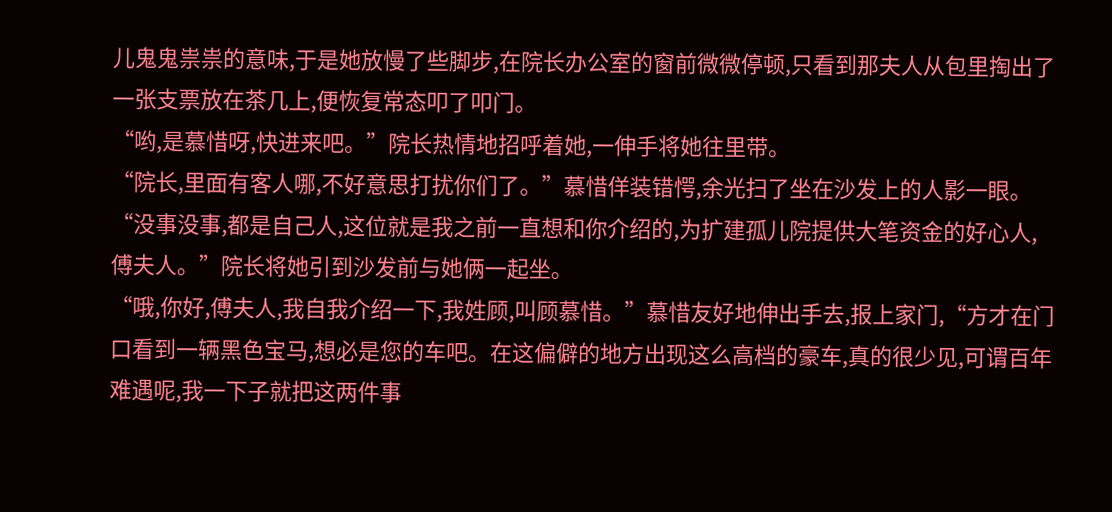儿鬼鬼祟祟的意味,于是她放慢了些脚步,在院长办公室的窗前微微停顿,只看到那夫人从包里掏出了一张支票放在茶几上,便恢复常态叩了叩门。
“哟,是慕惜呀,快进来吧。”院长热情地招呼着她,一伸手将她往里带。
“院长,里面有客人哪,不好意思打扰你们了。”慕惜佯装错愕,余光扫了坐在沙发上的人影一眼。
“没事没事,都是自己人,这位就是我之前一直想和你介绍的,为扩建孤儿院提供大笔资金的好心人,傅夫人。”院长将她引到沙发前与她俩一起坐。
“哦,你好,傅夫人,我自我介绍一下,我姓顾,叫顾慕惜。”慕惜友好地伸出手去,报上家门,“方才在门口看到一辆黑色宝马,想必是您的车吧。在这偏僻的地方出现这么高档的豪车,真的很少见,可谓百年难遇呢,我一下子就把这两件事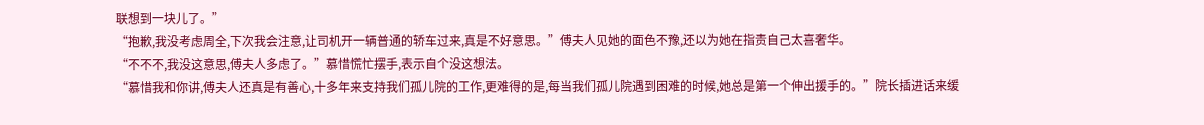联想到一块儿了。”
“抱歉,我没考虑周全,下次我会注意,让司机开一辆普通的轿车过来,真是不好意思。”傅夫人见她的面色不豫,还以为她在指责自己太喜奢华。
“不不不,我没这意思,傅夫人多虑了。”慕惜慌忙摆手,表示自个没这想法。
“慕惜我和你讲,傅夫人还真是有善心,十多年来支持我们孤儿院的工作,更难得的是,每当我们孤儿院遇到困难的时候,她总是第一个伸出援手的。”院长插进话来缓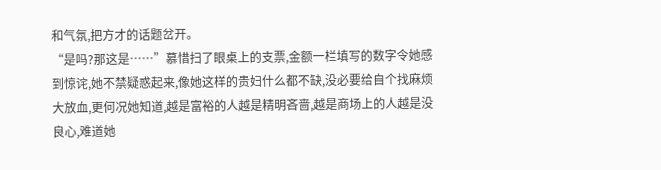和气氛,把方才的话题岔开。
“是吗?那这是……”慕惜扫了眼桌上的支票,金额一栏填写的数字令她感到惊诧,她不禁疑惑起来,像她这样的贵妇什么都不缺,没必要给自个找麻烦大放血,更何况她知道,越是富裕的人越是精明吝啬,越是商场上的人越是没良心,难道她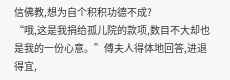信佛教,想为自个积积功德不成?
“哦,这是我捐给孤儿院的款项,数目不大却也是我的一份心意。”傅夫人得体地回答,进退得宜,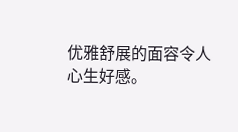优雅舒展的面容令人心生好感。